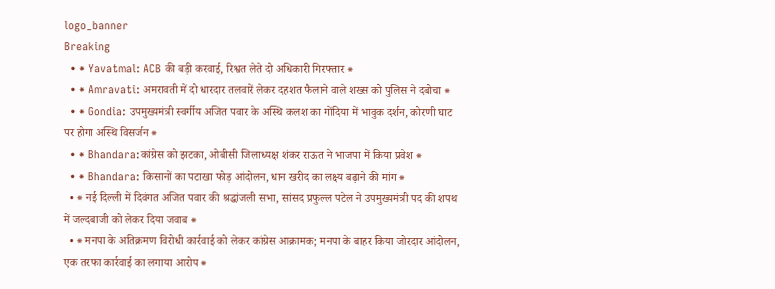logo_banner
Breaking
  • ⁕ Yavatmal: ACB की बड़ी करवाई, रिश्वत लेते दो अधिकारी गिरफ्तार ⁕
  • ⁕ Amravati: अमरावती में दो धारदार तलवारें लेकर दहशत फैलाने वाले शख्स को पुलिस ने दबोचा ⁕
  • ⁕ Gondia: उपमुख्यमंत्री स्वर्गीय अजित पवार के अस्थि कलश का गोंदिया में भावुक दर्शन, कोरणी घाट पर होगा अस्थि विसर्जन ⁕
  • ⁕ Bhandara:कांग्रेस को झटका, ओबीसी जिलाध्यक्ष शंकर राऊत ने भाजपा में किया प्रवेश ⁕
  • ⁕ Bhandara: किसानों का पटाखा फोड़ आंदोलन, धान खरीद का लक्ष्य बढ़ाने की मांग ⁕
  • ⁕ नई दिल्ली में दिवंगत अजित पवार की श्रद्धांजली सभा, सांसद प्रफुल्ल पटेल ने उपमुख्यमंत्री पद की शपथ में जल्दबाजी को लेकर दिया जवाब ⁕
  • ⁕ मनपा के अतिक्रमण विरोधी कार्रवाई को लेकर कांग्रेस आक्रामक; मनपा के बाहर किया जोरदार आंदोलन, एक तरफा कार्रवाई का लगाया आरोप ⁕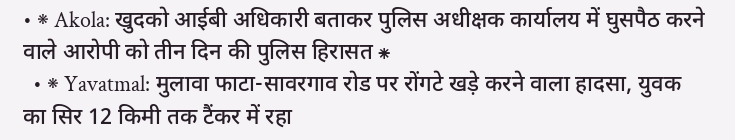• ⁕ Akola: खुदको आईबी अधिकारी बताकर पुलिस अधीक्षक कार्यालय में घुसपैठ करने वाले आरोपी को तीन दिन की पुलिस हिरासत ⁕
  • ⁕ Yavatmal: मुलावा फाटा-सावरगाव रोड पर रोंगटे खड़े करने वाला हादसा, युवक का सिर 12 किमी तक टैंकर में रहा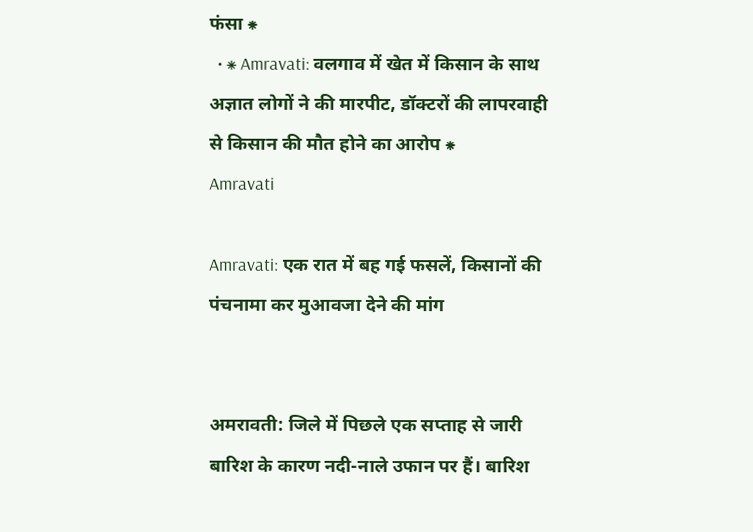फंसा ⁕
  • ⁕ Amravati: वलगाव में खेत में किसान के साथ अज्ञात लोगों ने की मारपीट, डॉक्टरों की लापरवाही से किसान की मौत होने का आरोप ⁕
Amravati

Amravati: एक रात में बह गई फसलें, किसानों की पंचनामा कर मुआवजा देने की मांग


अमरावती: जिले में पिछले एक सप्ताह से जारी बारिश के कारण नदी-नाले उफान पर हैं। बारिश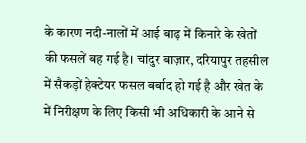के कारण नदी-नालों में आई बाढ़ में किनारे के खेतों की फसलें बह गई है। चांदुर बाज़ार, दरियापुर तहसील में सैकड़ों हेक्टेयर फसल बर्बाद हो गई है और खेत के में निरीक्षण के लिए किसी भी अधिकारी के आने से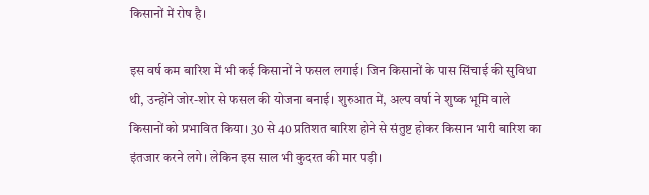किसानों में रोष है।

इस वर्ष कम बारिश में भी कई किसानों ने फसल लगाई। जिन किसानों के पास सिंचाई की सुविधा थी, उन्होंने जोर-शोर से फसल की योजना बनाई। शुरुआत में, अल्प वर्षा ने शुष्क भूमि वाले किसानों को प्रभावित किया। 30 से 40 प्रतिशत बारिश होने से संतुष्ट होकर किसान भारी बारिश का इंतजार करने लगे। लेकिन इस साल भी कुदरत की मार पड़ी।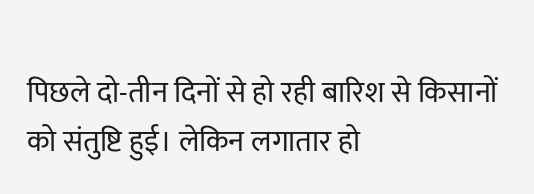पिछले दो-तीन दिनों से हो रही बारिश से किसानों को संतुष्टि हुई। लेकिन लगातार हो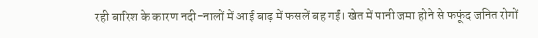रही बारिश के कारण नदी-नालों में आई बाढ़ में फसलें बह गईं। खेत में पानी जमा होने से फफूंद जनित रोगों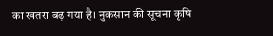का खतरा बढ़ गया है। नुकसान की सूचना कृषि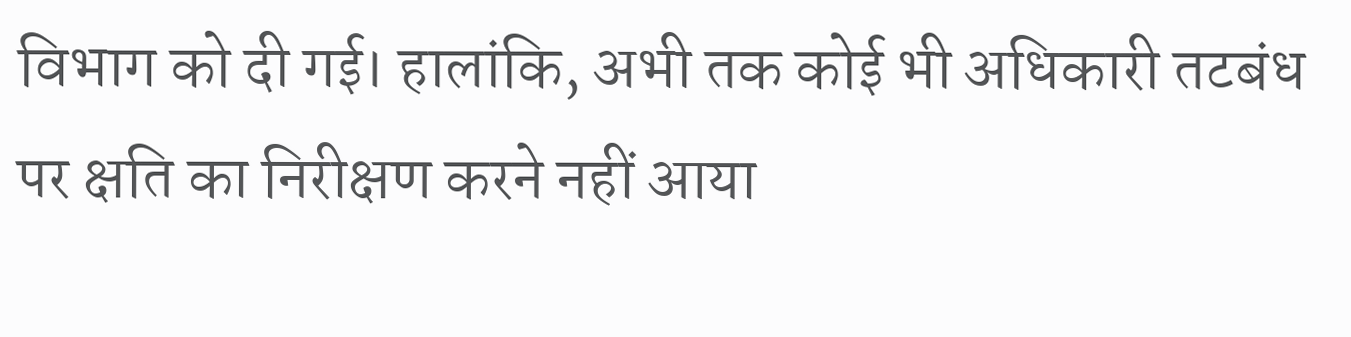विभाग को दी गई। हालांकि, अभी तक कोई भी अधिकारी तटबंध पर क्षति का निरीक्षण करने नहीं आया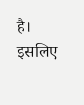है। इसलिए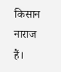किसान नाराज हैं।